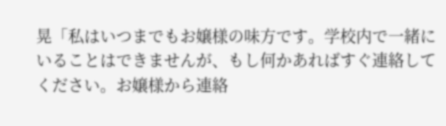晃「私はいつまでもお嬢様の味方です。学校内で一緒にいることはできませんが、もし何かあればすぐ連絡してください。お嬢様から連絡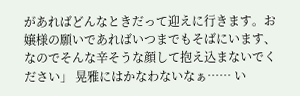があればどんなときだって迎えに行きます。お嬢様の願いであればいつまでもそばにいます、なのでそんな辛そうな顔して抱え込まないでください」 晃雅にはかなわないなぁ…… い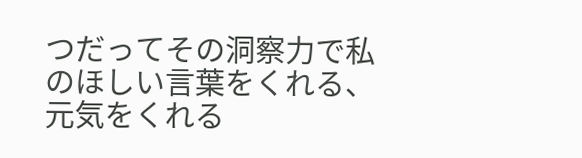つだってその洞察力で私のほしい言葉をくれる、元気をくれる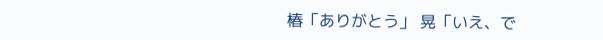椿「ありがとう」 晃「いえ、で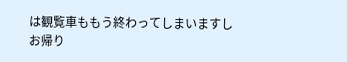は観覧車ももう終わってしまいますしお帰り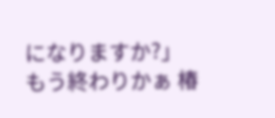になりますか?」 もう終わりかぁ 椿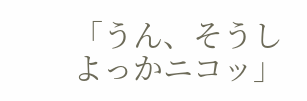「うん、そうしよっかニコッ」